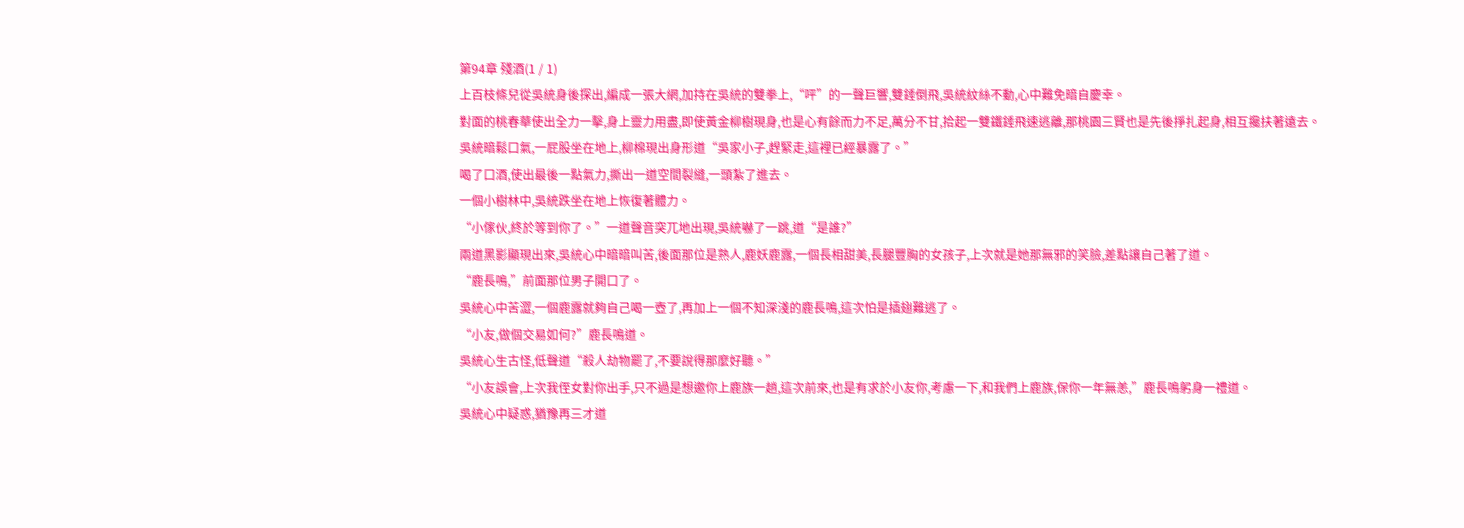第94章 殘酒(1 / 1)
上百枝條兒從吳統身後探出,編成一張大網,加持在吳統的雙拳上,“呯”的一聲巨響,雙錘倒飛,吳統紋絲不動,心中難免暗自慶幸。
對面的桃春華使出全力一擊,身上靈力用盡,即使黃金柳樹現身,也是心有餘而力不足,萬分不甘,拾起一雙鐵錘飛速逃離,那桃園三賢也是先後掙扎起身,相互攙扶著遠去。
吳統暗鬆口氣,一屁股坐在地上,柳棉現出身形道“吳家小子,趕緊走,這裡已經暴露了。”
喝了口酒,使出最後一點氣力,撕出一道空間裂縫,一頭紮了進去。
一個小樹林中,吳統跌坐在地上恢復著體力。
“小傢伙,終於等到你了。”一道聲音突兀地出現,吳統嚇了一跳,道“是誰?”
兩道黑影顯現出來,吳統心中暗暗叫苦,後面那位是熟人,鹿妖鹿露,一個長相甜美,長腿豐胸的女孩子,上次就是她那無邪的笑臉,差點讓自己著了道。
“鹿長鳴,”前面那位男子開口了。
吳統心中苦澀,一個鹿露就夠自己喝一壺了,再加上一個不知深淺的鹿長鳴,這次怕是插翅難逃了。
“小友,做個交易如何?”鹿長鳴道。
吳統心生古怪,低聲道“殺人劫物罷了,不要說得那麼好聽。”
“小友誤會,上次我侄女對你出手,只不過是想邀你上鹿族一趟,這次前來,也是有求於小友你,考慮一下,和我們上鹿族,保你一年無恙,”鹿長鳴躬身一禮道。
吳統心中疑惑,猶豫再三才道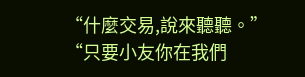“什麼交易,說來聽聽。”
“只要小友你在我們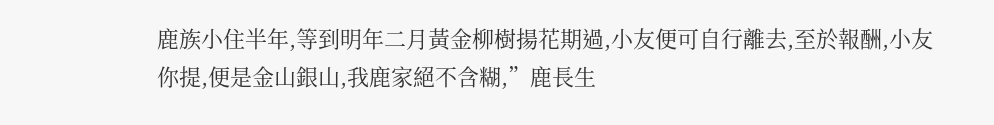鹿族小住半年,等到明年二月黃金柳樹揚花期過,小友便可自行離去,至於報酬,小友你提,便是金山銀山,我鹿家絕不含糊,”鹿長生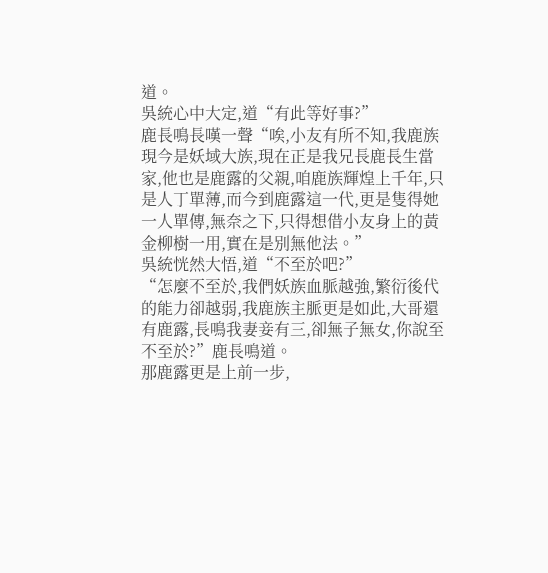道。
吳統心中大定,道“有此等好事?”
鹿長鳴長嘆一聲“唉,小友有所不知,我鹿族現今是妖域大族,現在正是我兄長鹿長生當家,他也是鹿露的父親,咱鹿族輝煌上千年,只是人丁單薄,而今到鹿露這一代,更是隻得她一人單傳,無奈之下,只得想借小友身上的黃金柳樹一用,實在是別無他法。”
吳統恍然大悟,道“不至於吧?”
“怎麼不至於,我們妖族血脈越強,繁衍後代的能力卻越弱,我鹿族主脈更是如此,大哥還有鹿露,長鳴我妻妾有三,卻無子無女,你說至不至於?”鹿長鳴道。
那鹿露更是上前一步,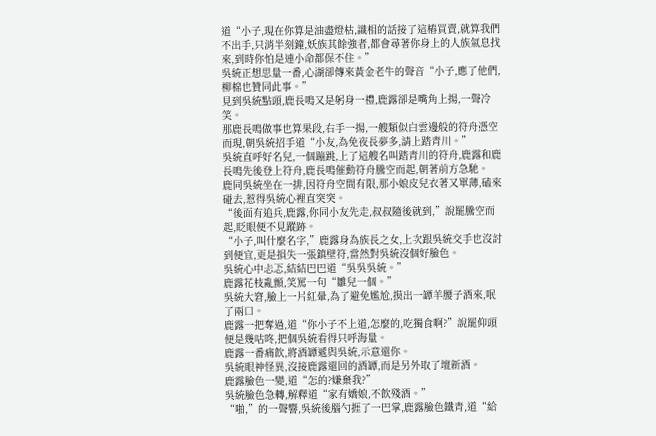道“小子,現在你算是油盡燈枯,識相的話接了這樁買賣,就算我們不出手,只消半刻鐘,妖族其餘強者,都會尋著你身上的人族氣息找來,到時你怕是連小命都保不住。”
吳統正想思量一番,心湖卻傳來黃金老牛的聲音“小子,應了他們,柳棉也贊同此事。”
見到吳統點頭,鹿長鳴又是躬身一禮,鹿露卻是嘴角上揚,一聲冷笑。
那鹿長鳴做事也算果段,右手一揚,一艘類似白雲邊般的符舟憑空而現,朝吳統招手道“小友,為免夜長夢多,請上踏青川。”
吳統直呼好名兒,一個蹦跳,上了這艘名叫踏青川的符舟,鹿露和鹿長鳴先後登上符舟,鹿長鳴催動符舟騰空而起,朝著前方急馳。
鹿同吳統坐在一排,因符舟空間有限,那小娘皮兒衣著又單薄,磕來碰去,惹得吳統心裡直突突。
“後面有追兵,鹿露,你同小友先走,叔叔隨後就到,”說罷騰空而起,眨眼便不見蹤跡。
“小子,叫什麼名字,”鹿露身為族長之女,上次跟吳統交手也沒討到便宜,更是損失一張鎮壁符,當然對吳統沒個好臉色。
吳統心中忐忑,結結巴巴道“吳吳吳統。”
鹿露花枝亂顫,笑罵一句“雛兒一個。”
吳統大窘,臉上一片紅暈,為了避免尷尬,摸出一罈羊腰子酒來,呡了兩口。
鹿露一把奪過,道“你小子不上道,怎麼的,吃獨食啊?”說罷仰頭便是幾咕咚,把個吳統看得只呼海量。
鹿露一番痛飲,將酒罈遞與吳統,示意還你。
吳統眼神怪異,沒接鹿露還回的酒罈,而是另外取了壇新酒。
鹿露臉色一變,道“怎的?嫌棄我?”
吳統臉色急轉,解釋道“家有嬌娘,不飲殘酒。”
“啪,”的一聲響,吳統後腦勺捱了一巴掌,鹿露臉色鐵青,道“給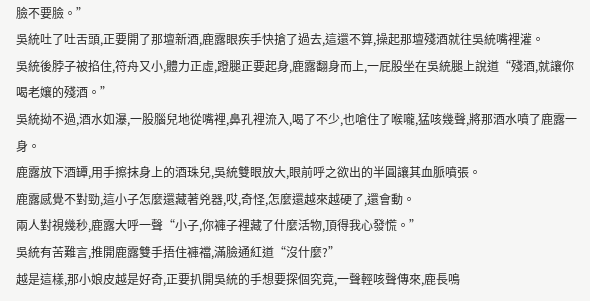臉不要臉。”
吳統吐了吐舌頭,正要開了那壇新酒,鹿露眼疾手快搶了過去,這還不算,操起那壇殘酒就往吳統嘴裡灌。
吳統後脖子被掐住,符舟又小,體力正虛,蹬腿正要起身,鹿露翻身而上,一屁股坐在吳統腿上說道“殘酒,就讓你喝老孃的殘酒。”
吳統拗不過,酒水如瀑,一股腦兒地從嘴裡,鼻孔裡流入,喝了不少,也嗆住了喉嚨,猛咳幾聲,將那酒水噴了鹿露一身。
鹿露放下酒罈,用手擦抹身上的酒珠兒,吳統雙眼放大,眼前呼之欲出的半圓讓其血脈噴張。
鹿露感覺不對勁,這小子怎麼還藏著兇器,哎,奇怪,怎麼還越來越硬了,還會動。
兩人對視幾秒,鹿露大呼一聲“小子,你褲子裡藏了什麼活物,頂得我心發慌。”
吳統有苦難言,推開鹿露雙手捂住褲襠,滿臉通紅道“沒什麼?”
越是這樣,那小娘皮越是好奇,正要扒開吳統的手想要探個究竟,一聲輕咳聲傳來,鹿長鳴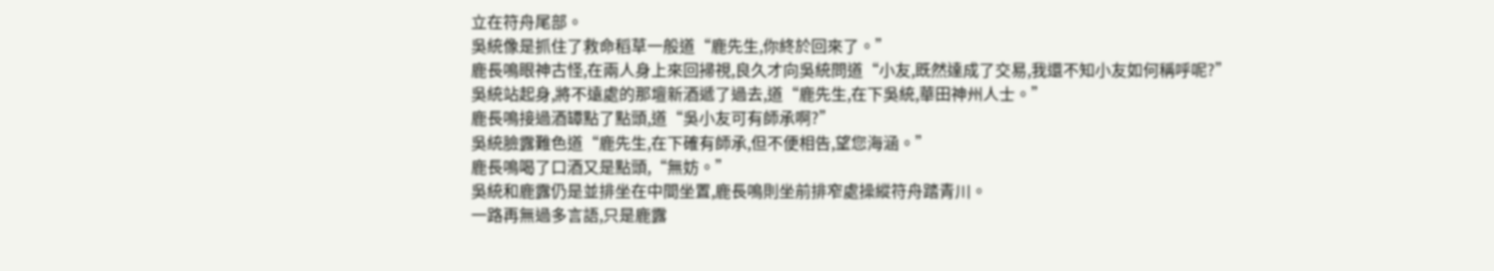立在符舟尾部。
吳統像是抓住了救命稻草一般道“鹿先生,你終於回來了。”
鹿長鳴眼神古怪,在兩人身上來回掃視,良久才向吳統問道“小友,既然達成了交易,我還不知小友如何稱呼呢?”
吳統站起身,將不遠處的那壇新酒遞了過去,道“鹿先生,在下吳統,華田神州人士。”
鹿長鳴接過酒罈點了點頭,道“吳小友可有師承啊?”
吳統臉露難色道“鹿先生,在下確有師承,但不便相告,望您海涵。”
鹿長鳴喝了口酒又是點頭,“無妨。”
吳統和鹿露仍是並排坐在中間坐置,鹿長鳴則坐前排窄處操縱符舟踏青川。
一路再無過多言語,只是鹿露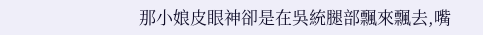那小娘皮眼神卻是在吳統腿部飄來飄去,嘴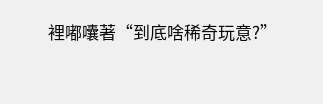裡嘟囔著“到底啥稀奇玩意?”